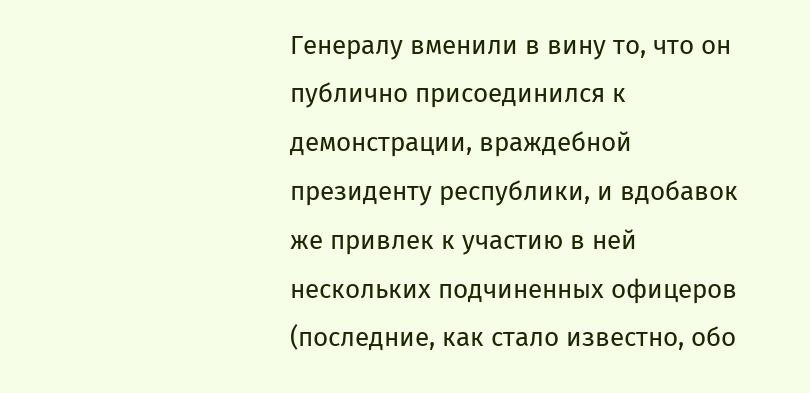Генералу вменили в вину то, что он публично присоединился к демонстрации, враждебной президенту республики, и вдобавок же привлек к участию в ней нескольких подчиненных офицеров (последние, как стало известно, обо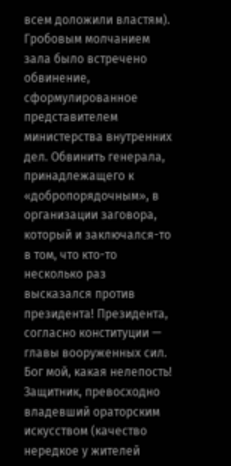всем доложили властям). Гробовым молчанием зала было встречено обвинение, сформулированное представителем министерства внутренних дел. Обвинить генерала, принадлежащего к «добропорядочным», в организации заговора, который и заключался-то в том, что кто-то несколько раз высказался против президента! Президента, согласно конституции — главы вооруженных сил. Бог мой, какая нелепость!
Защитник, превосходно владевший ораторским искусством (качество нередкое у жителей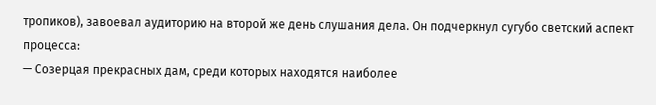тропиков), завоевал аудиторию на второй же день слушания дела. Он подчеркнул сугубо светский аспект процесса:
— Созерцая прекрасных дам, среди которых находятся наиболее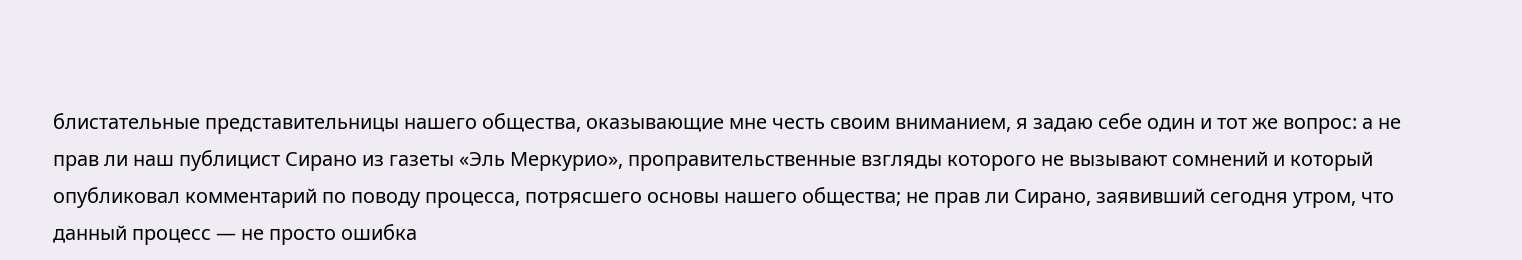блистательные представительницы нашего общества, оказывающие мне честь своим вниманием, я задаю себе один и тот же вопрос: а не прав ли наш публицист Сирано из газеты «Эль Меркурио», проправительственные взгляды которого не вызывают сомнений и который опубликовал комментарий по поводу процесса, потрясшего основы нашего общества; не прав ли Сирано, заявивший сегодня утром, что данный процесс — не просто ошибка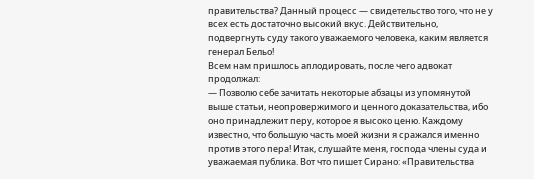правительства? Данный процесс — свидетельство того, что не у всех есть достаточно высокий вкус. Действительно, подвергнуть суду такого уважаемого человека, каким является генерал Бельо!
Всем нам пришлось аплодировать, после чего адвокат продолжал:
— Позволю себе зачитать некоторые абзацы из упомянутой выше статьи, неопровержимого и ценного доказательства, ибо оно принадлежит перу, которое я высоко ценю. Каждому известно, что большую часть моей жизни я сражался именно против этого пера! Итак, слушайте меня, господа члены суда и уважаемая публика. Вот что пишет Сирано: «Правительства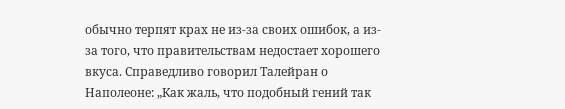обычно терпят крах не из-за своих ошибок, а из-за того, что правительствам недостает хорошего вкуса. Справедливо говорил Талейран о Наполеоне: „Как жаль, что подобный гений так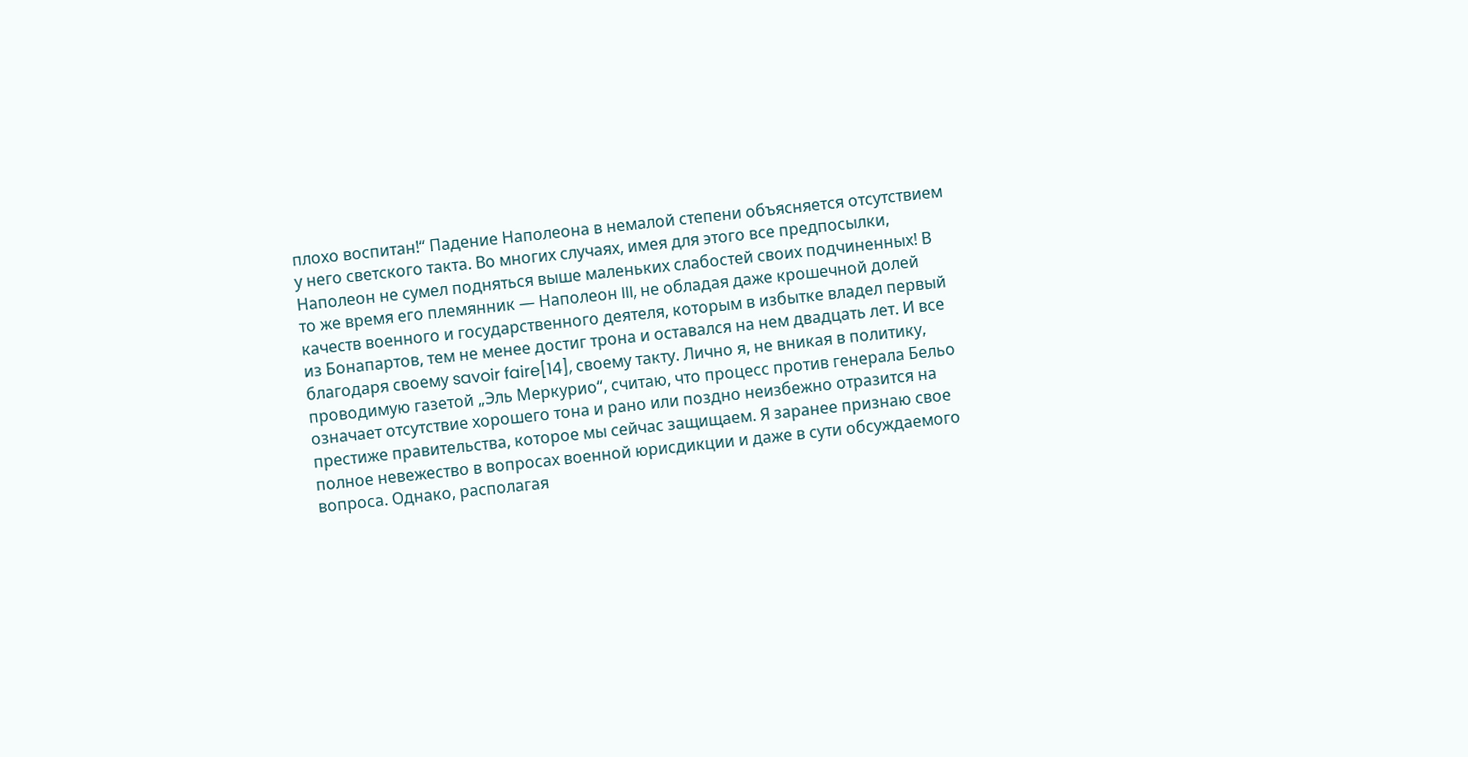плохо воспитан!“ Падение Наполеона в немалой степени объясняется отсутствием у него светского такта. Во многих случаях, имея для этого все предпосылки, Наполеон не сумел подняться выше маленьких слабостей своих подчиненных! В то же время его племянник — Наполеон III, не обладая даже крошечной долей качеств военного и государственного деятеля, которым в избытке владел первый из Бонапартов, тем не менее достиг трона и оставался на нем двадцать лет. И все благодаря своему savoir faire[14], своему такту. Лично я, не вникая в политику, проводимую газетой „Эль Меркурио“, считаю, что процесс против генерала Бельо означает отсутствие хорошего тона и рано или поздно неизбежно отразится на престиже правительства, которое мы сейчас защищаем. Я заранее признаю свое полное невежество в вопросах военной юрисдикции и даже в сути обсуждаемого вопроса. Однако, располагая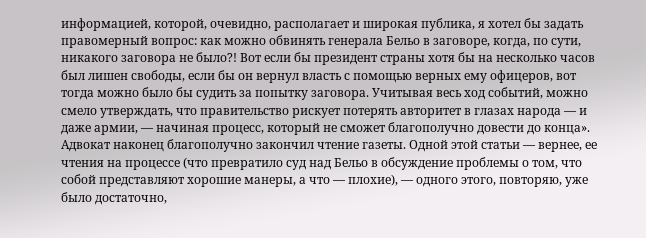информацией, которой, очевидно, располагает и широкая публика, я хотел бы задать правомерный вопрос: как можно обвинять генерала Бельо в заговоре, когда, по сути, никакого заговора не было?! Вот если бы президент страны хотя бы на несколько часов был лишен свободы, если бы он вернул власть с помощью верных ему офицеров, вот тогда можно было бы судить за попытку заговора. Учитывая весь ход событий, можно смело утверждать, что правительство рискует потерять авторитет в глазах народа — и даже армии, — начиная процесс, который не сможет благополучно довести до конца».
Адвокат наконец благополучно закончил чтение газеты. Одной этой статьи — вернее, ее чтения на процессе (что превратило суд над Бельо в обсуждение проблемы о том, что собой представляют хорошие манеры, а что — плохие), — одного этого, повторяю, уже было достаточно,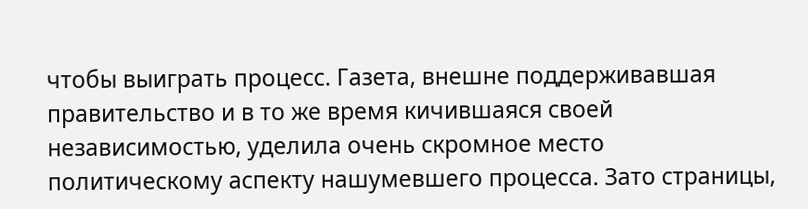чтобы выиграть процесс. Газета, внешне поддерживавшая правительство и в то же время кичившаяся своей независимостью, уделила очень скромное место политическому аспекту нашумевшего процесса. Зато страницы,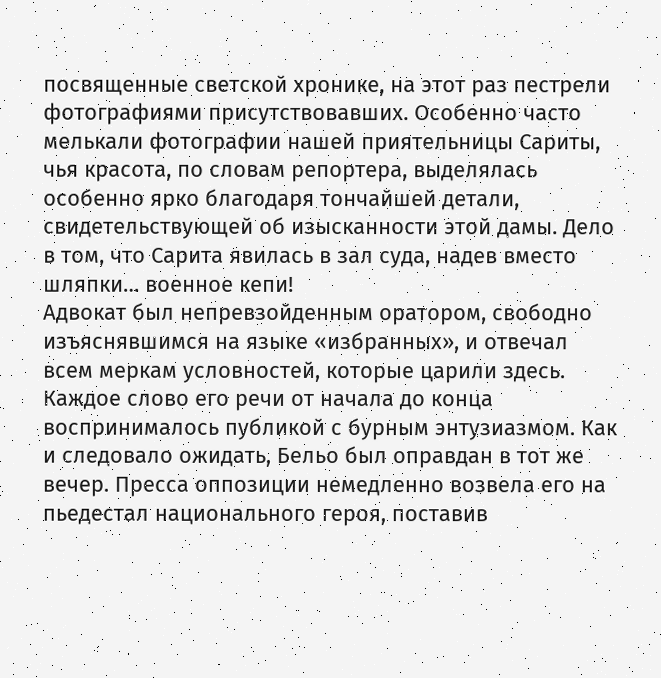посвященные светской хронике, на этот раз пестрели фотографиями присутствовавших. Особенно часто мелькали фотографии нашей приятельницы Сариты, чья красота, по словам репортера, выделялась особенно ярко благодаря тончайшей детали, свидетельствующей об изысканности этой дамы. Дело в том, что Сарита явилась в зал суда, надев вместо шляпки… военное кепи!
Адвокат был непревзойденным оратором, свободно изъяснявшимся на языке «избранных», и отвечал всем меркам условностей, которые царили здесь. Каждое слово его речи от начала до конца воспринималось публикой с бурным энтузиазмом. Как и следовало ожидать, Бельо был оправдан в тот же вечер. Пресса оппозиции немедленно возвела его на пьедестал национального героя, поставив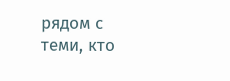рядом с теми, кто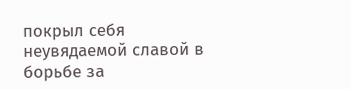покрыл себя неувядаемой славой в борьбе за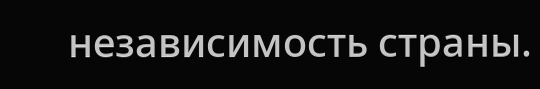независимость страны.